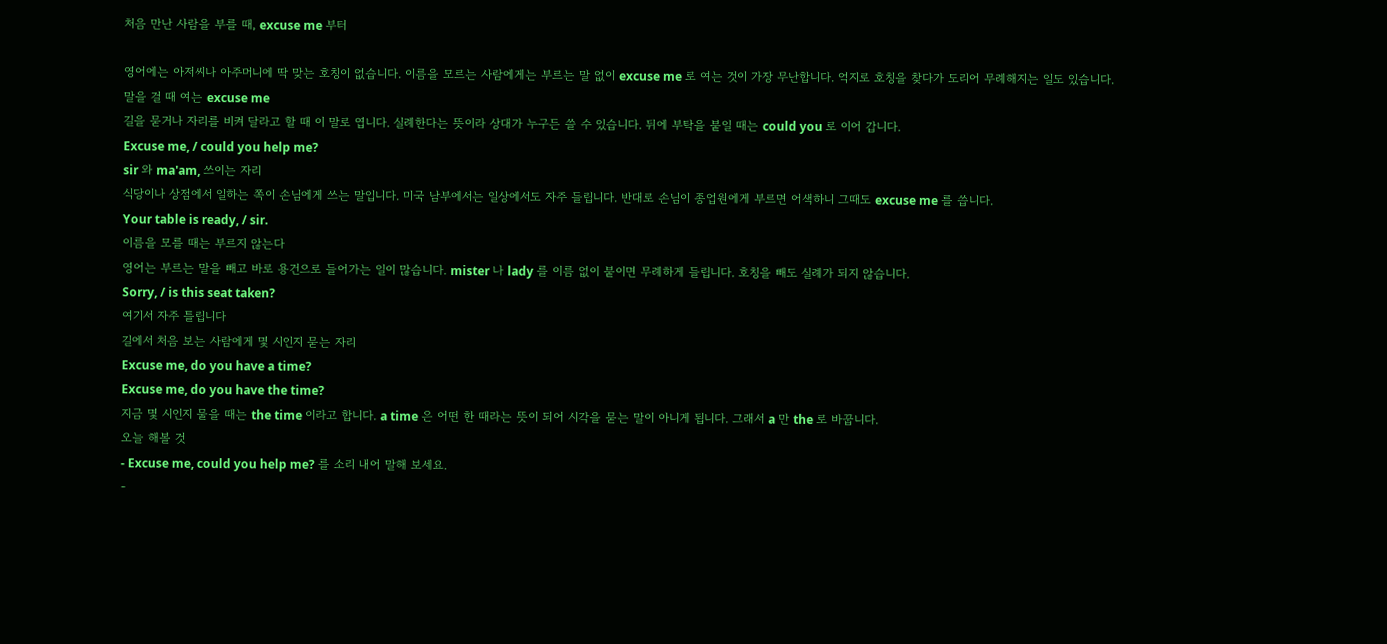처음 만난 사람을 부를 때, excuse me 부터

영어에는 아저씨나 아주머니에 딱 맞는 호칭이 없습니다. 이름을 모르는 사람에게는 부르는 말 없이 excuse me 로 여는 것이 가장 무난합니다. 억지로 호칭을 찾다가 도리어 무례해지는 일도 있습니다.
말을 걸 때 여는 excuse me
길을 묻거나 자리를 비켜 달라고 할 때 이 말로 엽니다. 실례한다는 뜻이라 상대가 누구든 쓸 수 있습니다. 뒤에 부탁을 붙일 때는 could you 로 이어 갑니다.
Excuse me, / could you help me?
sir 와 ma'am, 쓰이는 자리
식당이나 상점에서 일하는 쪽이 손님에게 쓰는 말입니다. 미국 남부에서는 일상에서도 자주 들립니다. 반대로 손님이 종업원에게 부르면 어색하니 그때도 excuse me 를 씁니다.
Your table is ready, / sir.
이름을 모를 때는 부르지 않는다
영어는 부르는 말을 빼고 바로 용건으로 들어가는 일이 많습니다. mister 나 lady 를 이름 없이 붙이면 무례하게 들립니다. 호칭을 빼도 실례가 되지 않습니다.
Sorry, / is this seat taken?
여기서 자주 틀립니다
길에서 처음 보는 사람에게 몇 시인지 묻는 자리
Excuse me, do you have a time?
Excuse me, do you have the time?
지금 몇 시인지 물을 때는 the time 이라고 합니다. a time 은 어떤 한 때라는 뜻이 되어 시각을 묻는 말이 아니게 됩니다. 그래서 a 만 the 로 바꿉니다.
오늘 해볼 것
- Excuse me, could you help me? 를 소리 내어 말해 보세요.
-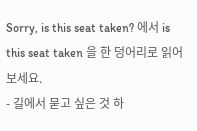Sorry, is this seat taken? 에서 is this seat taken 을 한 덩어리로 읽어 보세요.
- 길에서 묻고 싶은 것 하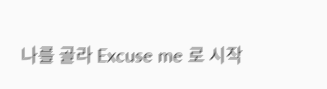나를 골라 Excuse me 로 시작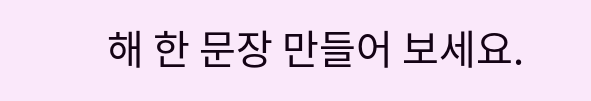해 한 문장 만들어 보세요.